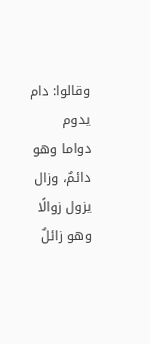وقالوا: دام يدوم دواما وهو دائمٌ، وزال يزول زوالًا وهو زائلٌ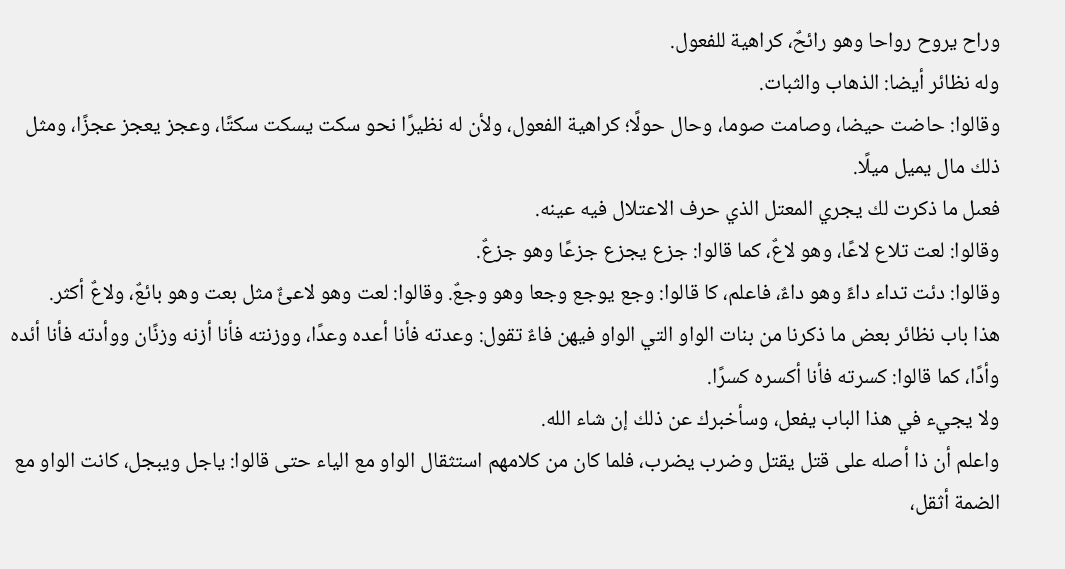وراح يروح رواحا وهو رائحٌ، كراهية للفعول.
وله نظائر أيضا: الذهاب والثبات.
وقالوا: حاضت حيضا، وصامت صوما، وحال حولًا؛ كراهية الفعول، ولأن له نظيرًا نحو سكت يسكت سكتًا، وعجز يعجز عجزًا، ومثل ذلك مال يميل ميلًا.
فعىل ما ذكرت لك يجري المعتل الذي حرف الاعتلال فيه عينه.
وقالوا: لعت تلاع لاعًا، وهو لاعٌ، كما قالوا: جزع يجزع جزعًا وهو جزعٌ.
وقالوا: دئت تداء داءً وهو داءٌ، فاعلم، كا قالوا: وجع يوجع وجعا وهو وجعٌ. وقالوا: لعت وهو لاعئٌ مثل بعت وهو بائعٌ، ولاعٌ أكثر.
هذا باب نظائر بعض ما ذكرنا من بنات الواو التي الواو فيهن فاءٌ تقول: وعدته فأنا أعده وعدًا، ووزنته فأنا أزنه وزنًان ووأدته فأنا أئده وأدًا، كما قالوا: كسرته فأنا أكسره كسرًا.
ولا يجيء في هذا الباب يفعل، وسأخبرك عن ذلك إن شاء الله.
واعلم أن ذا أصله على قتل يقتل وضرب يضرب، فلما كان من كلامهم استثقال الواو مع الياء حتى قالوا: ياجل ويبجل، كانت الواو مع الضمة أثقل،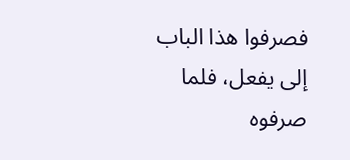فصرفوا هذا الباب إلى يفعل، فلما صرفوه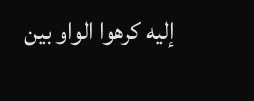إليه كرهوا الواو بين